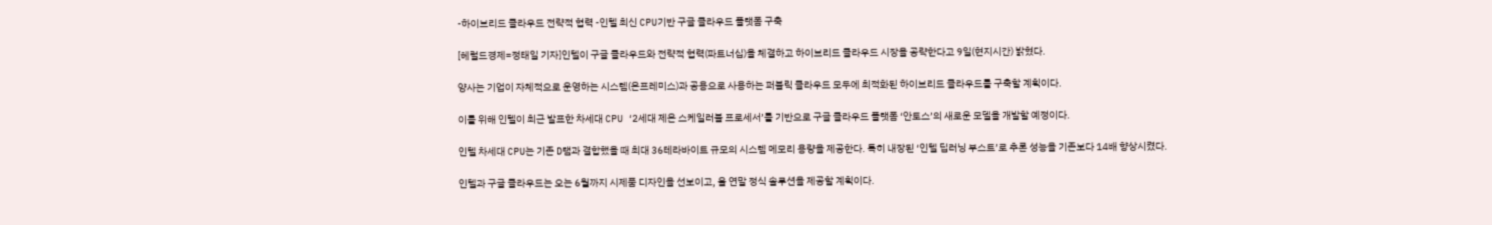-하이브리드 클라우드 전략적 협력 -인텔 최신 CPU기반 구글 클라우드 플랫폼 구축

[헤럴드경제=정태일 기자]인텔이 구글 클라우드와 전략적 협력(파트너십)을 체결하고 하이브리드 클라우드 시장을 공략한다고 9일(현지시간) 밝혔다.

양사는 기업이 자체적으로 운영하는 시스템(온프레미스)과 공용으로 사용하는 퍼블릭 클라우드 모두에 최적화된 하이브리드 클라우드를 구축할 계획이다.

이를 위해 인텔이 최근 발표한 차세대 CPU ‘2세대 제온 스케일러블 프로세서’를 기반으로 구글 클라우드 플랫폼 ‘안토스’의 새로운 모델을 개발할 예정이다.

인텔 차세대 CPU는 기존 D램과 결합했을 때 최대 36테라바이트 규모의 시스템 메모리 용량을 제공한다. 특히 내장된 ‘인텔 딥러닝 부스트’로 추론 성능을 기존보다 14배 향상시켰다.

인텔과 구글 클라우드는 오는 6월까지 시제품 디자인을 선보이고, 올 연말 정식 솔루션을 제공할 계획이다.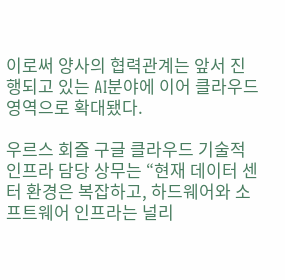이로써 양사의 협력관계는 앞서 진행되고 있는 AI분야에 이어 클라우드 영역으로 확대됐다.

우르스 회즐 구글 클라우드 기술적 인프라 담당 상무는 “현재 데이터 센터 환경은 복잡하고, 하드웨어와 소프트웨어 인프라는 널리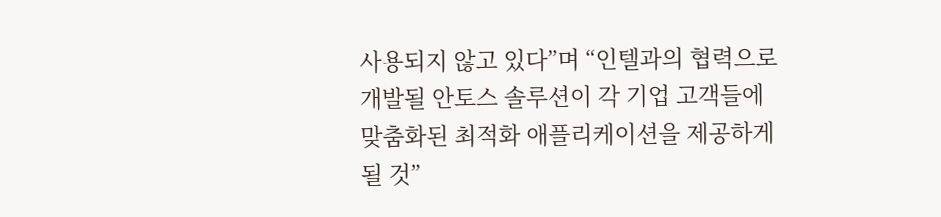사용되지 않고 있다”며 “인텔과의 협력으로 개발될 안토스 솔루션이 각 기업 고객들에 맞춤화된 최적화 애플리케이션을 제공하게 될 것”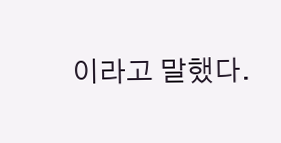이라고 말했다.